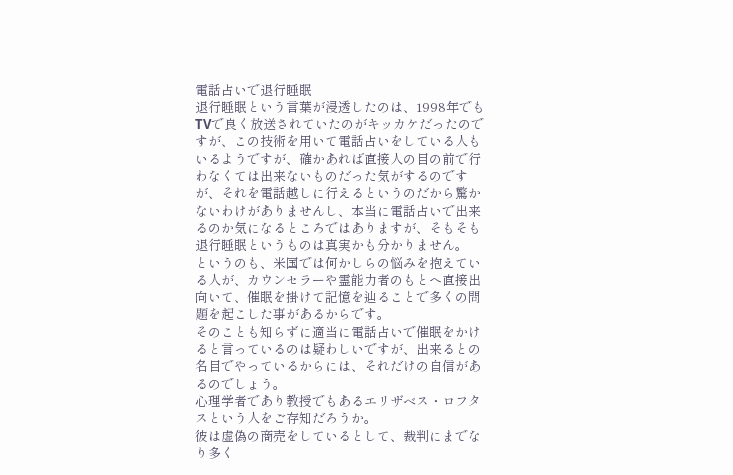電話占いで退行睡眠
退行睡眠という言葉が浸透したのは、1998年でもTVで良く放送されていたのがキッカケだったのですが、この技術を用いて電話占いをしている人もいるようですが、確かあれば直接人の目の前で行わなくては出来ないものだった気がするのですが、それを電話越しに行えるというのだから驚かないわけがありませんし、本当に電話占いで出来るのか気になるところではありますが、そもそも退行睡眠というものは真実かも分かりません。
というのも、米国では何かしらの悩みを抱えている人が、カウンセラーや霊能力者のもとへ直接出向いて、催眠を掛けて記憶を辿ることで多くの問題を起こした事があるからです。
そのことも知らずに適当に電話占いで催眠をかけると言っているのは疑わしいですが、出来るとの名目でやっているからには、それだけの自信があるのでしょう。
心理学者であり教授でもあるエリザベス・ロフタスという人をご存知だろうか。
彼は虚偽の商売をしているとして、裁判にまでなり多く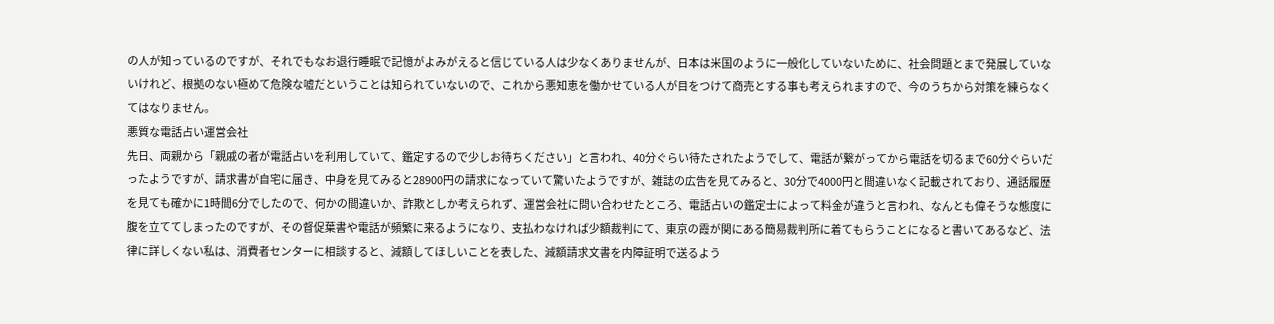の人が知っているのですが、それでもなお退行睡眠で記憶がよみがえると信じている人は少なくありませんが、日本は米国のように一般化していないために、社会問題とまで発展していないけれど、根拠のない極めて危険な嘘だということは知られていないので、これから悪知恵を働かせている人が目をつけて商売とする事も考えられますので、今のうちから対策を練らなくてはなりません。
悪質な電話占い運営会社
先日、両親から「親戚の者が電話占いを利用していて、鑑定するので少しお待ちください」と言われ、40分ぐらい待たされたようでして、電話が繋がってから電話を切るまで60分ぐらいだったようですが、請求書が自宅に届き、中身を見てみると28900円の請求になっていて驚いたようですが、雑誌の広告を見てみると、30分で4000円と間違いなく記載されており、通話履歴を見ても確かに1時間6分でしたので、何かの間違いか、詐欺としか考えられず、運営会社に問い合わせたところ、電話占いの鑑定士によって料金が違うと言われ、なんとも偉そうな態度に腹を立ててしまったのですが、その督促葉書や電話が頻繁に来るようになり、支払わなければ少額裁判にて、東京の霞が関にある簡易裁判所に着てもらうことになると書いてあるなど、法律に詳しくない私は、消費者センターに相談すると、減額してほしいことを表した、減額請求文書を内障証明で送るよう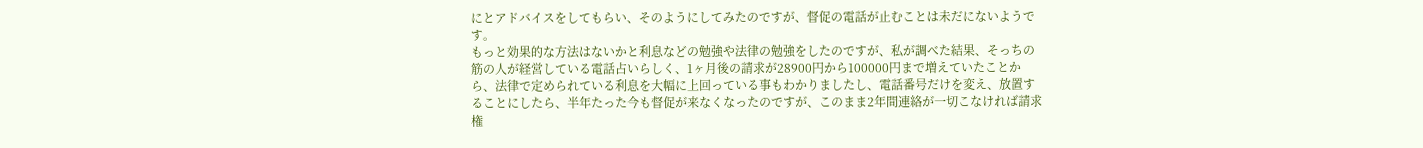にとアドバイスをしてもらい、そのようにしてみたのですが、督促の電話が止むことは未だにないようです。
もっと効果的な方法はないかと利息などの勉強や法律の勉強をしたのですが、私が調べた結果、そっちの筋の人が経営している電話占いらしく、1ヶ月後の請求が28900円から100000円まで増えていたことから、法律で定められている利息を大幅に上回っている事もわかりましたし、電話番号だけを変え、放置することにしたら、半年たった今も督促が来なくなったのですが、このまま2年間連絡が一切こなければ請求権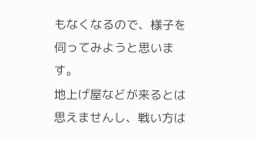もなくなるので、様子を伺ってみようと思います。
地上げ屋などが来るとは思えませんし、戦い方は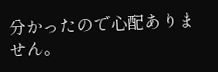分かったので心配ありません。